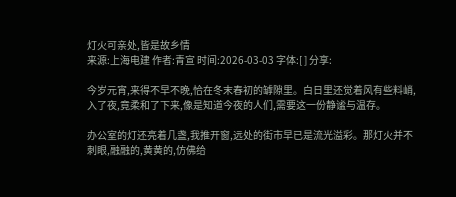灯火可亲处,皆是故乡情
来源:上海电建 作者:青宣 时间:2026-03-03 字体:[ ] 分享:

今岁元宵,来得不早不晚,恰在冬末春初的罅隙里。白日里还觉着风有些料峭,入了夜,竟柔和了下来,像是知道今夜的人们,需要这一份静谧与温存。

办公室的灯还亮着几盏,我推开窗,远处的街市早已是流光溢彩。那灯火并不刺眼,融融的,黄黄的,仿佛给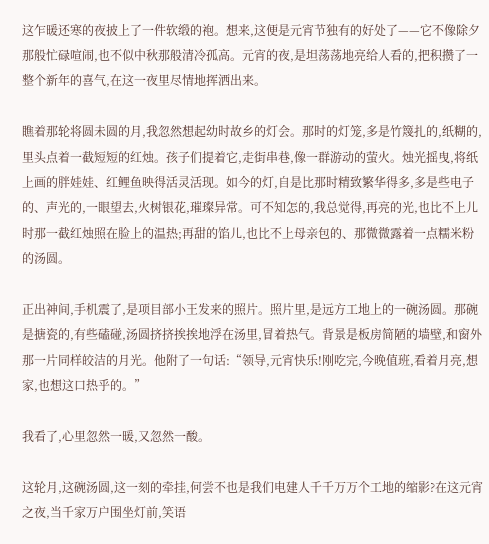这乍暖还寒的夜披上了一件软缎的袍。想来,这便是元宵节独有的好处了——它不像除夕那般忙碌喧闹,也不似中秋那般清冷孤高。元宵的夜,是坦荡荡地亮给人看的,把积攒了一整个新年的喜气,在这一夜里尽情地挥洒出来。

瞧着那轮将圆未圆的月,我忽然想起幼时故乡的灯会。那时的灯笼,多是竹篾扎的,纸糊的,里头点着一截短短的红烛。孩子们提着它,走街串巷,像一群游动的萤火。烛光摇曳,将纸上画的胖娃娃、红鲤鱼映得活灵活现。如今的灯,自是比那时精致繁华得多,多是些电子的、声光的,一眼望去,火树银花,璀璨异常。可不知怎的,我总觉得,再亮的光,也比不上儿时那一截红烛照在脸上的温热;再甜的馅儿,也比不上母亲包的、那微微露着一点糯米粉的汤圆。

正出神间,手机震了,是项目部小王发来的照片。照片里,是远方工地上的一碗汤圆。那碗是搪瓷的,有些磕碰,汤圆挤挤挨挨地浮在汤里,冒着热气。背景是板房简陋的墙壁,和窗外那一片同样皎洁的月光。他附了一句话:“领导,元宵快乐!刚吃完,今晚值班,看着月亮,想家,也想这口热乎的。”

我看了,心里忽然一暖,又忽然一酸。

这轮月,这碗汤圆,这一刻的牵挂,何尝不也是我们电建人千千万万个工地的缩影?在这元宵之夜,当千家万户围坐灯前,笑语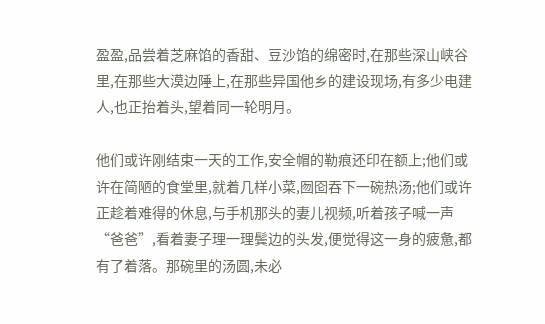盈盈,品尝着芝麻馅的香甜、豆沙馅的绵密时,在那些深山峡谷里,在那些大漠边陲上,在那些异国他乡的建设现场,有多少电建人,也正抬着头,望着同一轮明月。

他们或许刚结束一天的工作,安全帽的勒痕还印在额上;他们或许在简陋的食堂里,就着几样小菜,囫囵吞下一碗热汤;他们或许正趁着难得的休息,与手机那头的妻儿视频,听着孩子喊一声“爸爸”,看着妻子理一理鬓边的头发,便觉得这一身的疲惫,都有了着落。那碗里的汤圆,未必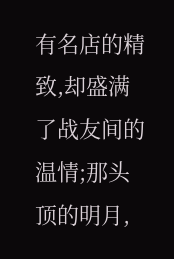有名店的精致,却盛满了战友间的温情;那头顶的明月,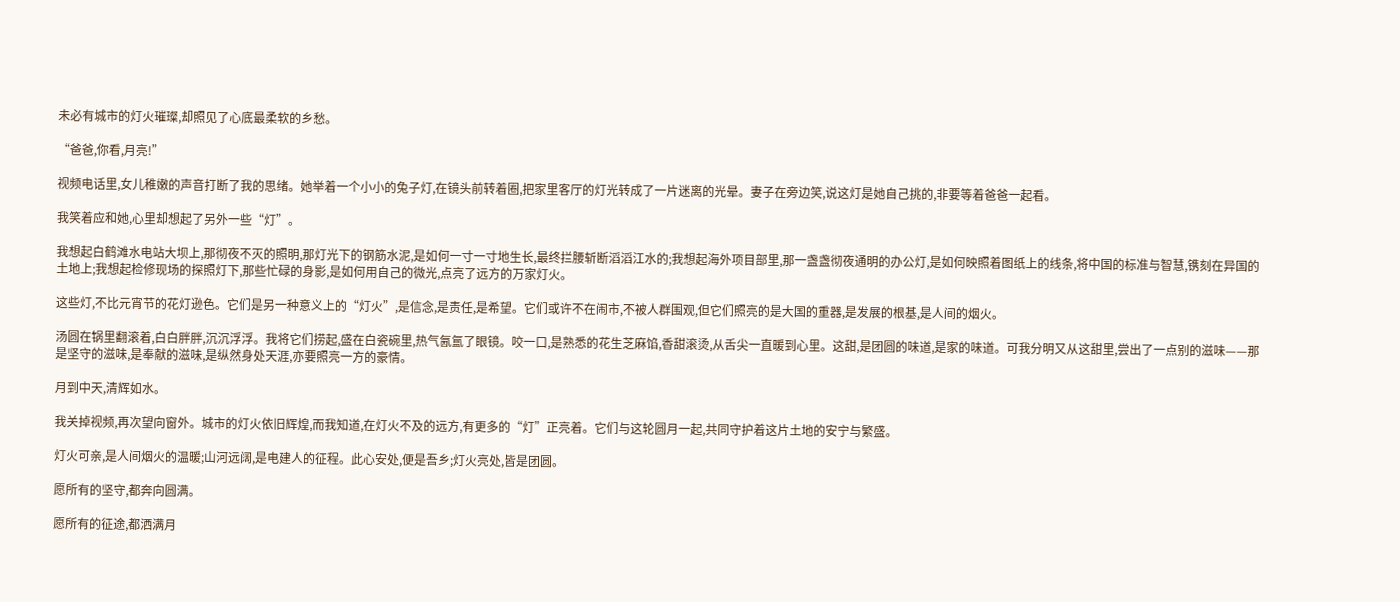未必有城市的灯火璀璨,却照见了心底最柔软的乡愁。

“爸爸,你看,月亮!”

视频电话里,女儿稚嫩的声音打断了我的思绪。她举着一个小小的兔子灯,在镜头前转着圈,把家里客厅的灯光转成了一片迷离的光晕。妻子在旁边笑,说这灯是她自己挑的,非要等着爸爸一起看。

我笑着应和她,心里却想起了另外一些“灯”。

我想起白鹤滩水电站大坝上,那彻夜不灭的照明,那灯光下的钢筋水泥,是如何一寸一寸地生长,最终拦腰斩断滔滔江水的;我想起海外项目部里,那一盏盏彻夜通明的办公灯,是如何映照着图纸上的线条,将中国的标准与智慧,镌刻在异国的土地上;我想起检修现场的探照灯下,那些忙碌的身影,是如何用自己的微光,点亮了远方的万家灯火。

这些灯,不比元宵节的花灯逊色。它们是另一种意义上的“灯火”,是信念,是责任,是希望。它们或许不在闹市,不被人群围观,但它们照亮的是大国的重器,是发展的根基,是人间的烟火。

汤圆在锅里翻滚着,白白胖胖,沉沉浮浮。我将它们捞起,盛在白瓷碗里,热气氤氲了眼镜。咬一口,是熟悉的花生芝麻馅,香甜滚烫,从舌尖一直暖到心里。这甜,是团圆的味道,是家的味道。可我分明又从这甜里,尝出了一点别的滋味——那是坚守的滋味,是奉献的滋味,是纵然身处天涯,亦要照亮一方的豪情。

月到中天,清辉如水。

我关掉视频,再次望向窗外。城市的灯火依旧辉煌,而我知道,在灯火不及的远方,有更多的“灯”正亮着。它们与这轮圆月一起,共同守护着这片土地的安宁与繁盛。

灯火可亲,是人间烟火的温暖;山河远阔,是电建人的征程。此心安处,便是吾乡;灯火亮处,皆是团圆。

愿所有的坚守,都奔向圆满。

愿所有的征途,都洒满月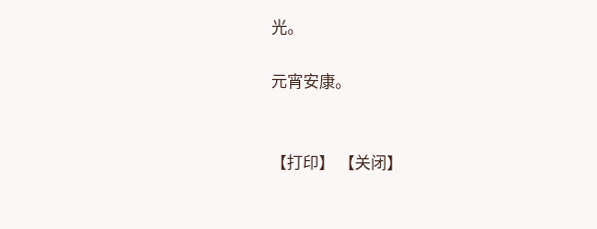光。

元宵安康。


【打印】 【关闭】